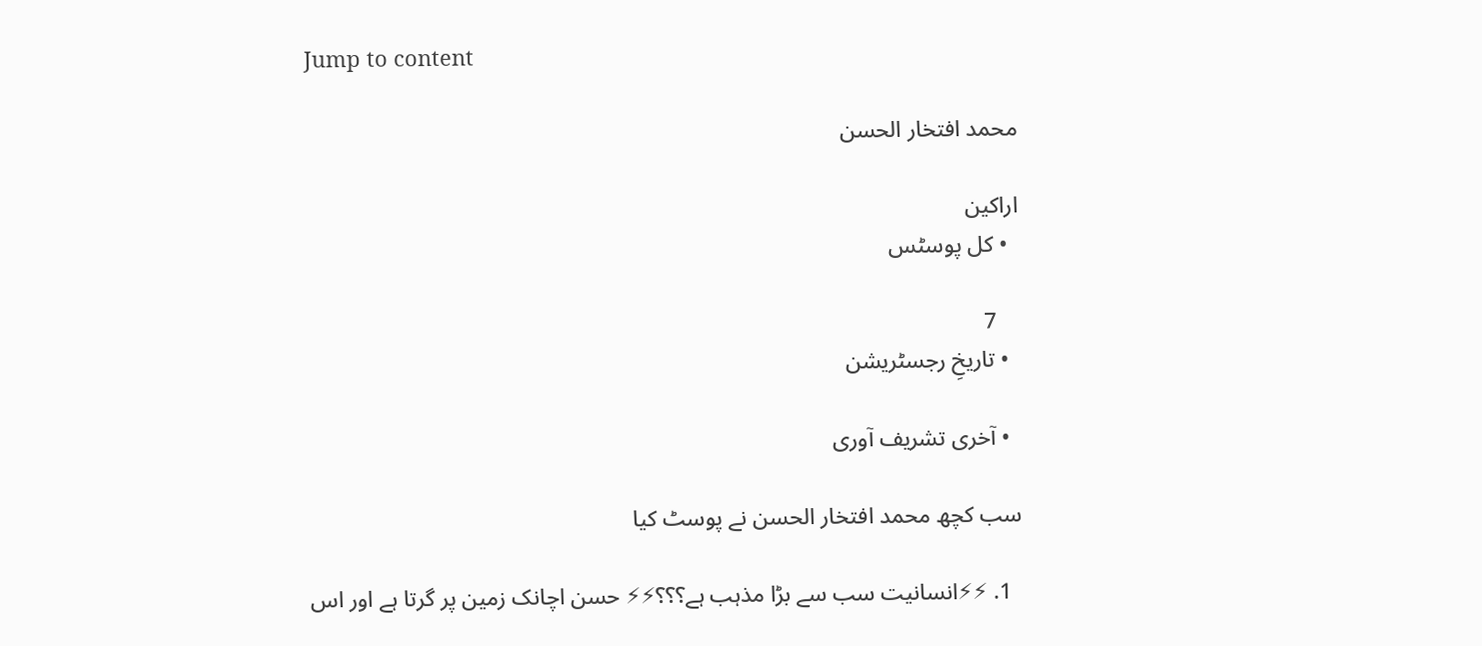Jump to content

محمد افتخار الحسن

اراکین
  • کل پوسٹس

    7
  • تاریخِ رجسٹریشن

  • آخری تشریف آوری

سب کچھ محمد افتخار الحسن نے پوسٹ کیا

  1. ⚡⚡انسانیت سب سے بڑا مذہب ہے؟؟؟⚡⚡ حسن اچانک زمین پر گرتا ہے اور اس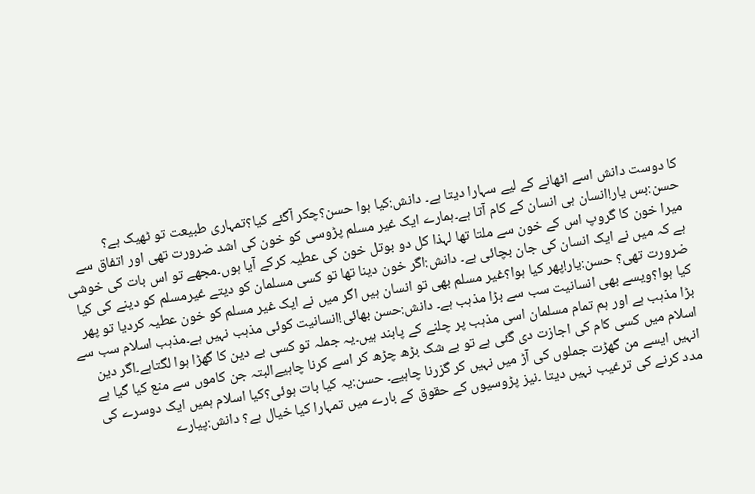کا دوست دانش اسے اٹھانے کے لیے سہارا دیتا ہے۔ دانش:کیا ہوا حسن؟چکر آگئے کیا؟تمہاری طبیعت تو ٹھیک ہے؟ حسن:بس یار!انسان ہی انسان کے کام آتا ہے۔ہمارے ایک غیر مسلم پڑوسی کو خون کی اشد ضرورت تھی اور اتفاق سے میرا خون کا گروپ اس کے خون سے ملتا تھا لہذا کل دو بوتل خون کی عطیہ کرکے آیا ہوں۔مجھے تو اس بات کی خوشی ہے کہ میں نے ایک انسان کی جان بچائی ہے۔ دانش:اگر خون دینا تھا تو کسی مسلمان کو دیتے غیرمسلم کو دینے کی کیا ضرورت تھی؟ حسن:یار!پھر کیا ہوا؟غیر مسلم بھی تو انسان ہیں اگر میں نے ایک غیر مسلم کو خون عطیہ کردیا تو پھر کیا ہوا؟ویسے بھی انسانیت سب سے بڑا مذہب ہے۔ دانش:حسن بھائی!انسانیت کوئی مذہب نہیں ہے۔مذہب اسلام سب سے بڑا مذہب ہے اور ہم تمام مسلمان اسی مذہب پر چلنے کے پابند ہیں۔یہ جملہ تو کسی بے دین کا گھڑا ہوا لگتاہے۔اگر دین اسلام میں کسی کام کی اجازت دی گئی ہے تو بے شک بڑھ چڑھ کر اسے کرنا چاہیےالبتہ جن کاموں سے منع کیا گیا ہے انہیں ایسے من گھڑت جملوں کی آڑ میں نہیں کر گزرنا چاہیے۔ حسن:یہ کیا بات ہوئی؟کیا اسلام ہمیں ایک دوسرے کی مدد کرنے کی ترغیب نہیں دیتا ۔نیز پڑوسیوں کے حقوق کے بارے میں تمہارا کیا خیال ہے؟ دانش:پیارے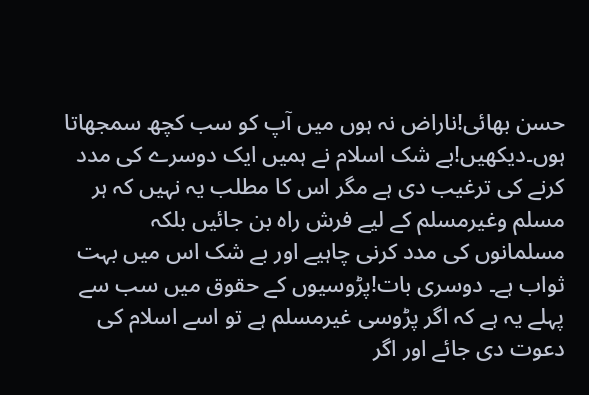حسن بھائی!ناراض نہ ہوں میں آپ کو سب کچھ سمجھاتا ہوں۔دیکھیں!بے شک اسلام نے ہمیں ایک دوسرے کی مدد کرنے کی ترغیب دی ہے مگر اس کا مطلب یہ نہیں کہ ہر مسلم وغیرمسلم کے لیے فرش راہ بن جائیں بلکہ مسلمانوں کی مدد کرنی چاہیے اور بے شک اس میں بہت ثواب ہے۔ دوسری بات!پڑوسیوں کے حقوق میں سب سے پہلے یہ ہے کہ اگر پڑوسی غیرمسلم ہے تو اسے اسلام کی دعوت دی جائے اور اگر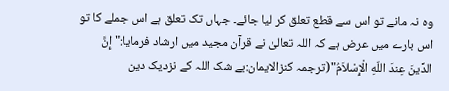وہ نہ مانے تو اس سے قطع تعلق کر لیا جائے۔ جہاں تک تعلق ہے اس جملے کا تو اس بارے میں عرض ہے کہ اللہ تعالیٰ نے قرآن مجید میں ارشاد فرمایا:" إِنَّ الدِّينَ عِندَ اللّهِ الْإِسْلاَمُ"(ترجمہ کنزالایمان:بے شک اللہ کے نزدیک دین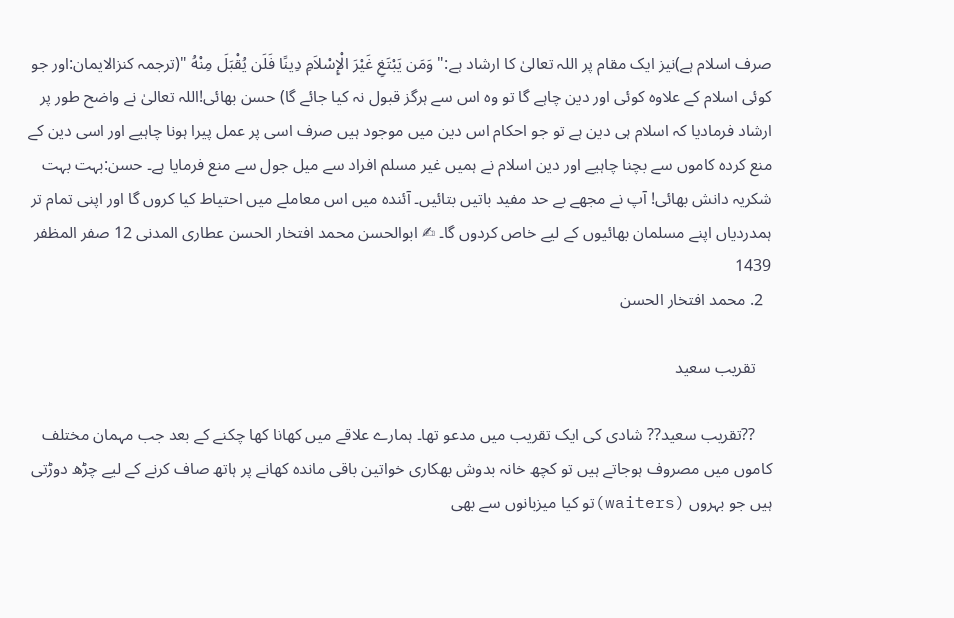صرف اسلام ہے)نیز ایک مقام پر اللہ تعالیٰ کا ارشاد ہے:" وَمَن يَبْتَغِ غَيْرَ الْإِسْلاَمِ دِينًا فَلَن يُقْبَلَ مِنْهُ "(ترجمہ کنزالایمان:اور جو کوئی اسلام کے علاوہ کوئی اور دین چاہے گا تو وہ اس سے ہرگز قبول نہ کیا جائے گا) حسن بھائی!اللہ تعالیٰ نے واضح طور پر ارشاد فرمادیا کہ اسلام ہی دین ہے تو جو احکام اس دین میں موجود ہیں صرف اسی پر عمل پیرا ہونا چاہیے اور اسی دین کے منع کردہ کاموں سے بچنا چاہیے اور دین اسلام نے ہمیں غیر مسلم افراد سے میل جول سے منع فرمایا ہے۔ حسن:بہت بہت شکریہ دانش بھائی! آپ نے مجھے بے حد مفید باتیں بتائیں۔ آئندہ میں اس معاملے میں احتیاط کیا کروں گا اور اپنی تمام تر ہمدردیاں اپنے مسلمان بھائیوں کے لیے خاص کردوں گا۔ ✍ ابوالحسن محمد افتخار الحسن عطاری المدنی 12 صفر المظفر 1439
  2. محمد افتخار الحسن

    تقریب سعید

    ??تقریب سعید?? شادی کی ایک تقریب میں مدعو تھا۔ ہمارے علاقے میں کھانا کھا چکنے کے بعد جب مہمان مختلف کاموں میں مصروف ہوجاتے ہیں تو کچھ خانہ بدوش بھکاری خواتین باقی ماندہ کھانے پر ہاتھ صاف کرنے کے لیے چڑھ دوڑتی ہیں جو بہروں (waiters)تو کیا میزبانوں سے بھی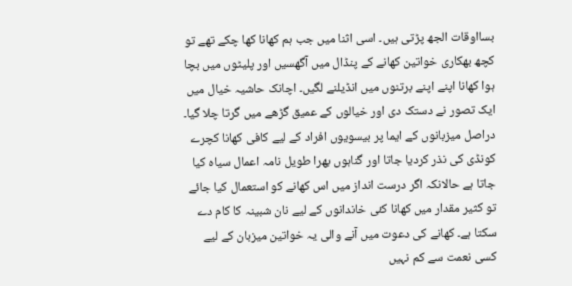بسااوقات الجھ پڑتی ہیں۔ اسی اثنا میں جب ہم کھانا کھا چکے تھے تو کچھ بھکاری خواتین کھانے کے پنڈال میں آگھسیں اور پلیٹوں میں بچا ہوا کھانا اپنے اپنے برتنوں میں انڈیلنے لگیں۔ اچانک حاشیہ خیال میں ایک تصور نے دستک دی اور خیالوں کے عمیق گڑھے میں گرتا چلا گیا۔ دراصل میزبانوں کے ایما پر بیسویوں افراد کے لیے کافی کھانا کچرے کونڈی کی نذر کردیا جاتا اور گناہوں بھرا طویل نامہ اعمال سیاہ کیا جاتا ہے حالانکہ اگر درست انداز میں اس کھانے کو استعمال کیا جائے تو کثیر مقدار میں کھانا کئی خاندانوں کے لیے نان شبینہ کا کام دے سکتا ہے۔ کھانے کی دعوت میں آنے والی یہ خواتین میزبان کے لیے کسی نعمت سے کم نہیں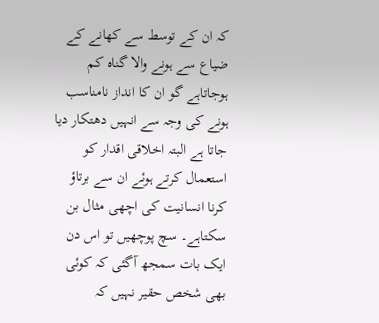کہ ان کے توسط سے کھانے کے ضیاع سے ہونے والا گناہ کم ہوجاتاہے گو ان کا انداز نامناسب ہونے کی وجہ سے انہیں دھتکار دیا جاتا ہے البتہ اخلاقی اقدار کو استعمال کرتے ہوئے ان سے برتاؤ کرنا انسانیت کی اچھی مثال بن سکتاہے۔ سچ پوچھیں تو اس دن ایک بات سمجھ آگئی کہ کوئی بھی شخص حقیر نہیں کہ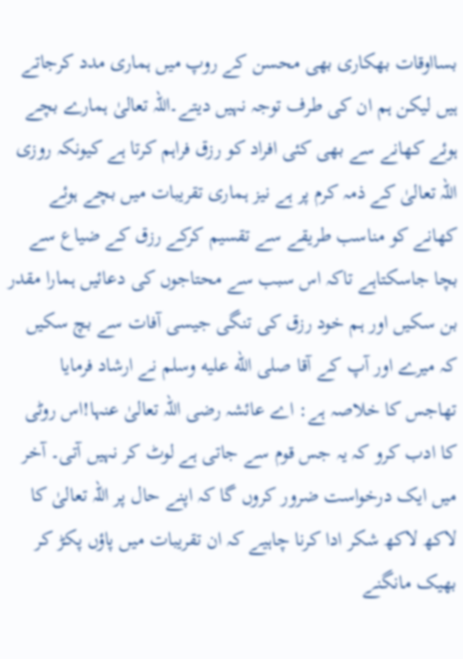بسااوقات بھکاری بھی محسن کے روپ میں ہماری مدد کرجاتے ہیں لیکن ہم ان کی طرف توجہ نہیں دیتے۔اللہ تعالیٰ ہمارے بچے ہوئے کھانے سے بھی کئی افراد کو رزق فراہم کرتا ہے کیونکہ روزی اللہ تعالیٰ کے ذمہ کرم پر ہے نیز ہماری تقریبات میں بچے ہوئے کھانے کو مناسب طریقے سے تقسیم کرکے رزق کے ضیاع سے بچا جاسکتاہے تاکہ اس سبب سے محتاجوں کی دعائیں ہمارا مقدر بن سکیں اور ہم خود رزق کی تنگی جیسی آفات سے بچ سکیں کہ میرے اور آپ کے آقا صلى الله عليه وسلم نے ارشاد فرمایا تھاجس کا خلاصہ ہے: اے عائشہ رضی اللہ تعالیٰ عنہا!اس روٹی کا ادب کرو کہ یہ جس قوم سے جاتی ہے لوٹ کر نہیں آتی۔ آخر میں ایک درخواست ضرور کروں گا کہ اپنے حال پر اللہ تعالیٰ کا لاکھ لاکھ شکر ادا کرنا چاہیے کہ ان تقریبات میں پاؤں پکڑ کر بھیک مانگنے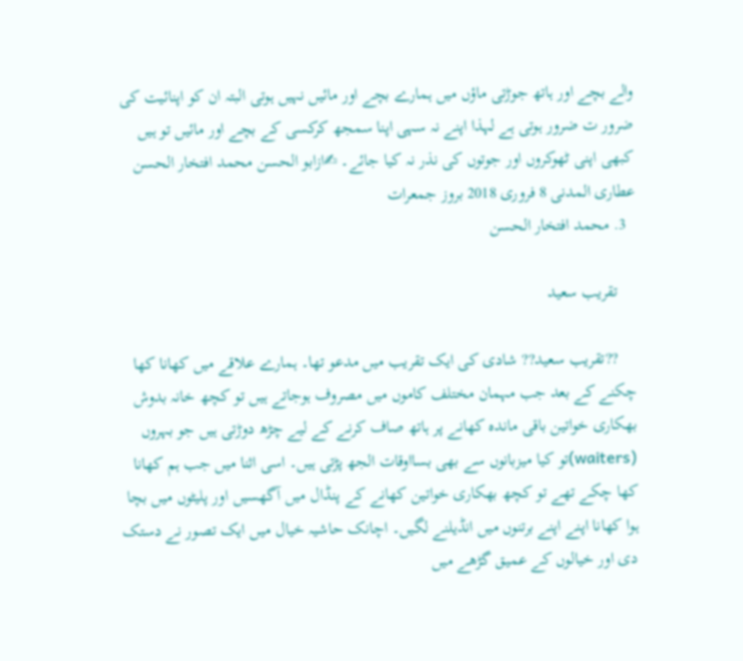والے بچے اور ہاتھ جوڑتی ماؤں میں ہمارے بچے اور مائیں نہیں ہوتی البتہ ان کو اپنائیت کی ضرور ت ضرور ہوتی ہے لہذا اپنے نہ سہی اپنا سمجھ کرکسی کے بچے اور مائیں تو ہیں کبھی اپنی ٹھوکروں اور جوتوں کی نذر نہ کیا جائے۔ ✍ازابو الحسن محمد افتخار الحسن عطاری المدنی 8 فروری 2018 بروز جمعرات
  3. محمد افتخار الحسن

    تقریب سعید

    ??تقریب سعید?? شادی کی ایک تقریب میں مدعو تھا۔ ہمارے علاقے میں کھانا کھا چکنے کے بعد جب مہمان مختلف کاموں میں مصروف ہوجاتے ہیں تو کچھ خانہ بدوش بھکاری خواتین باقی ماندہ کھانے پر ہاتھ صاف کرنے کے لیے چڑھ دوڑتی ہیں جو بہروں (waiters)تو کیا میزبانوں سے بھی بسااوقات الجھ پڑتی ہیں۔ اسی اثنا میں جب ہم کھانا کھا چکے تھے تو کچھ بھکاری خواتین کھانے کے پنڈال میں آگھسیں اور پلیٹوں میں بچا ہوا کھانا اپنے اپنے برتنوں میں انڈیلنے لگیں۔ اچانک حاشیہ خیال میں ایک تصور نے دستک دی اور خیالوں کے عمیق گڑھے میں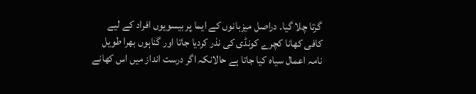گرتا چلا گیا۔ دراصل میزبانوں کے ایما پر بیسویوں افراد کے لیے کافی کھانا کچرے کونڈی کی نذر کردیا جاتا اور گناہوں بھرا طویل نامہ اعمال سیاہ کیا جاتا ہے حالانکہ اگر درست انداز میں اس کھانے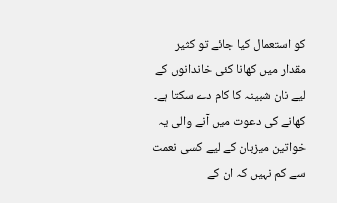کو استعمال کیا جائے تو کثیر مقدار میں کھانا کئی خاندانوں کے لیے نان شبینہ کا کام دے سکتا ہے۔ کھانے کی دعوت میں آنے والی یہ خواتین میزبان کے لیے کسی نعمت سے کم نہیں کہ ان کے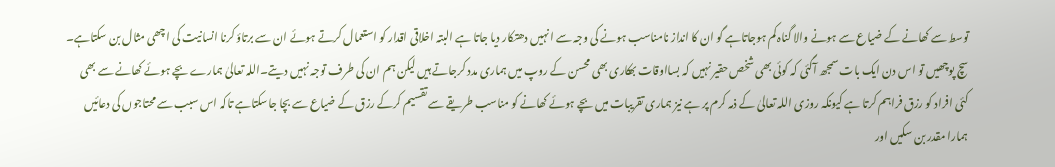توسط سے کھانے کے ضیاع سے ہونے والا گناہ کم ہوجاتاہے گو ان کا انداز نامناسب ہونے کی وجہ سے انہیں دھتکار دیا جاتا ہے البتہ اخلاقی اقدار کو استعمال کرتے ہوئے ان سے برتاؤ کرنا انسانیت کی اچھی مثال بن سکتاہے۔ سچ پوچھیں تو اس دن ایک بات سمجھ آگئی کہ کوئی بھی شخص حقیر نہیں کہ بسااوقات بھکاری بھی محسن کے روپ میں ہماری مدد کرجاتے ہیں لیکن ہم ان کی طرف توجہ نہیں دیتے۔اللہ تعالیٰ ہمارے بچے ہوئے کھانے سے بھی کئی افراد کو رزق فراہم کرتا ہے کیونکہ روزی اللہ تعالیٰ کے ذمہ کرم پر ہے نیز ہماری تقریبات میں بچے ہوئے کھانے کو مناسب طریقے سے تقسیم کرکے رزق کے ضیاع سے بچا جاسکتاہے تاکہ اس سبب سے محتاجوں کی دعائیں ہمارا مقدر بن سکیں اور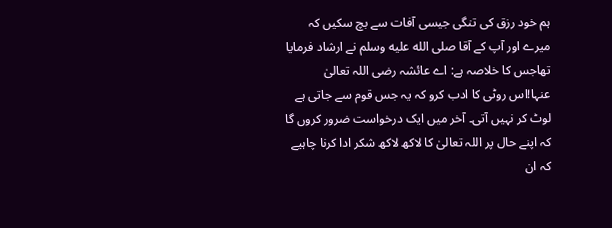ہم خود رزق کی تنگی جیسی آفات سے بچ سکیں کہ میرے اور آپ کے آقا صلى الله عليه وسلم نے ارشاد فرمایا تھاجس کا خلاصہ ہے: اے عائشہ رضی اللہ تعالیٰ عنہا!اس روٹی کا ادب کرو کہ یہ جس قوم سے جاتی ہے لوٹ کر نہیں آتی۔ آخر میں ایک درخواست ضرور کروں گا کہ اپنے حال پر اللہ تعالیٰ کا لاکھ لاکھ شکر ادا کرنا چاہیے کہ ان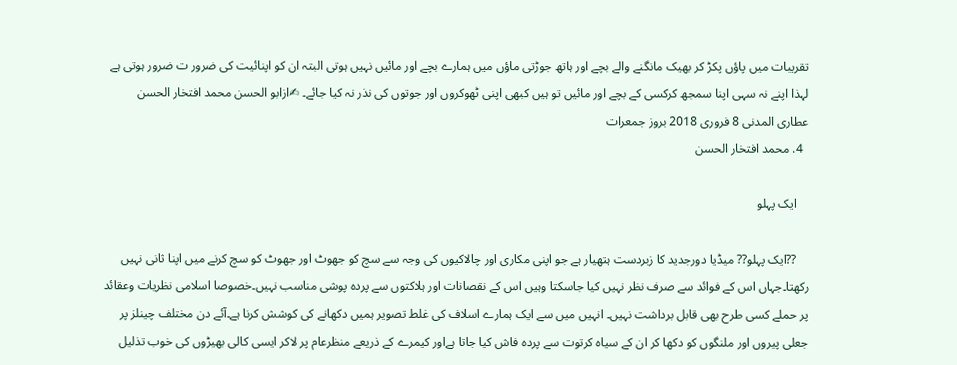تقریبات میں پاؤں پکڑ کر بھیک مانگنے والے بچے اور ہاتھ جوڑتی ماؤں میں ہمارے بچے اور مائیں نہیں ہوتی البتہ ان کو اپنائیت کی ضرور ت ضرور ہوتی ہے لہذا اپنے نہ سہی اپنا سمجھ کرکسی کے بچے اور مائیں تو ہیں کبھی اپنی ٹھوکروں اور جوتوں کی نذر نہ کیا جائے۔ ✍ازابو الحسن محمد افتخار الحسن عطاری المدنی 8 فروری 2018 بروز جمعرات
  4. محمد افتخار الحسن

    ایک پہلو

    ??ایک پہلو?? میڈیا دورجدید کا زبردست ہتھیار ہے جو اپنی مکاری اور چالاکیوں کی وجہ سے سچ کو جھوٹ اور جھوٹ کو سچ کرنے میں اپنا ثانی نہیں رکھتا۔جہاں اس کے فوائد سے صرف نظر نہیں کیا جاسکتا وہیں اس کے نقصانات اور ہلاکتوں سے پردہ پوشی مناسب نہیں۔خصوصا اسلامی نظریات وعقائد پر حملے کسی طرح بھی قابل برداشت نہیں۔ انہیں میں سے ایک ہمارے اسلاف کی غلط تصویر ہمیں دکھانے کی کوشش کرنا ہے۔آئے دن مختلف چینلز پر جعلی پیروں اور ملنگوں کو دکھا کر ان کے سیاہ کرتوت سے پردہ فاش کیا جاتا ہےاور کیمرے کے ذریعے منظرعام پر لاکر ایسی کالی بھیڑوں کی خوب تذلیل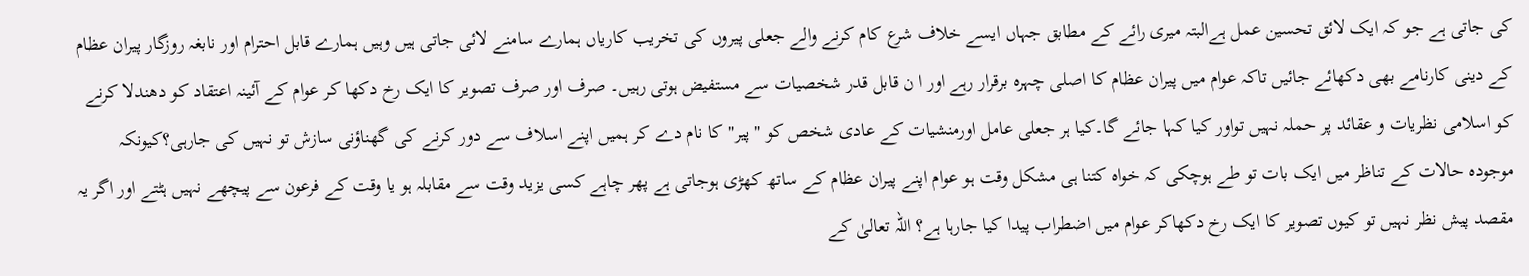کی جاتی ہے جو کہ ایک لائق تحسین عمل ہےالبتہ میری رائے کے مطابق جہاں ایسے خلاف شرع کام کرنے والے جعلی پیروں کی تخریب کاریاں ہمارے سامنے لائی جاتی ہیں وہیں ہمارے قابل احترام اور نابغہ روزگار پیران عظام کے دینی کارنامے بھی دکھائے جائیں تاکہ عوام میں پیران عظام کا اصلی چہرہ برقرار رہے اور ا ن قابل قدر شخصیات سے مستفیض ہوتی رہیں۔ صرف اور صرف تصویر کا ایک رخ دکھا کر عوام کے آئینہ اعتقاد کو دھندلا کرنے کو اسلامی نظریات و عقائد پر حملہ نہیں تواور کیا کہا جائے گا۔کیا ہر جعلی عامل اورمنشیات کے عادی شخص کو "پیر"کا نام دے کر ہمیں اپنے اسلاف سے دور کرنے کی گھناؤنی سازش تو نہیں کی جارہی؟کیونکہ موجودہ حالات کے تناظر میں ایک بات تو طے ہوچکی کہ خواہ کتنا ہی مشکل وقت ہو عوام اپنے پیران عظام کے ساتھ کھڑی ہوجاتی ہے پھر چاہے کسی یزید وقت سے مقابلہ ہو یا وقت کے فرعون سے پیچھے نہیں ہٹتے اور اگر یہ مقصد پیش نظر نہیں تو کیوں تصویر کا ایک رخ دکھاکر عوام میں اضطراب پیدا کیا جارہا ہے؟ اللہ تعالیٰ کے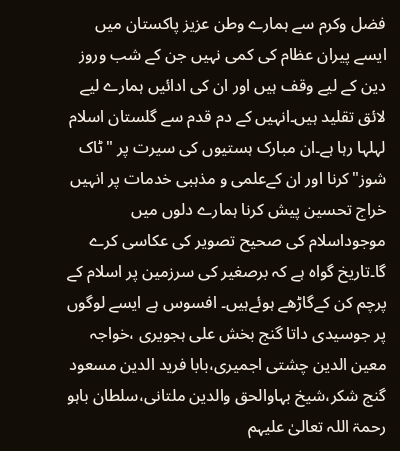فضل وکرم سے ہمارے وطن عزیز پاکستان میں ایسے پیران عظام کی کمی نہیں جن کے شب وروز دین کے لیے وقف ہیں اور ان کی ادائیں ہمارے لیے لائق تقلید ہیں۔انہیں کے دم قدم سے گلستان اسلام لہلہا رہا ہے۔ان مبارک ہستیوں کی سیرت پر "ٹاک شوز"کرنا اور ان کےعلمی و مذہبی خدمات پر انہیں خراج تحسین پیش کرنا ہمارے دلوں میں موجوداسلام کی صحیح تصویر کی عکاسی کرے گا۔تاریخ گواہ ہے کہ برصغیر کی سرزمین پر اسلام کے پرچم کن کےگاڑھے ہوئےہیں۔ افسوس ہے ایسے لوگوں پر جوسیدی داتا گنج بخش علی ہجویری ،خواجہ معین الدین چشتی اجمیری،بابا فرید الدین مسعود گنج شکر،شیخ بہاوالحق والدین ملتانی،سلطان باہو رحمۃ اللہ تعالیٰ علیہم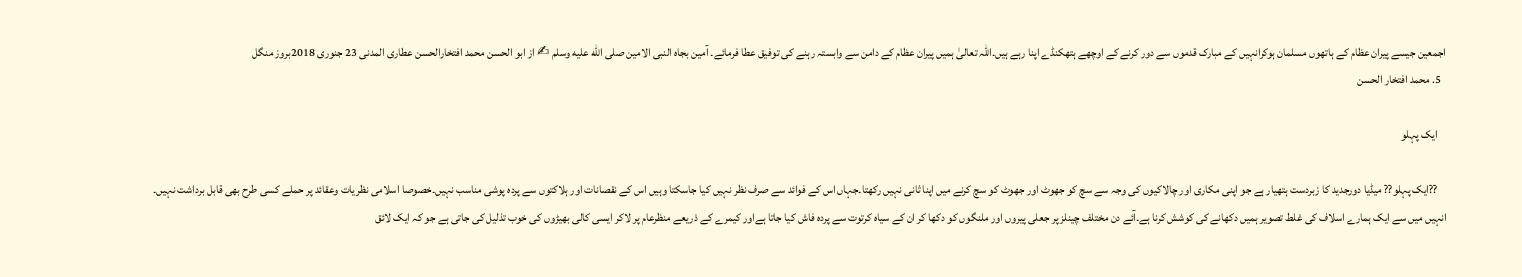اجمعین جیسے پیران عظام کے ہاتھوں مسلمان ہوکرانہیں کے مبارک قدموں سے دور کرنے کے اوچھے ہتھکنڈے اپنا رہے ہیں۔اللہ تعالیٰ ہمیں پیران عظام کے دامن سے وابستہ رہنے کی توفیق عطا فرمائے۔ آمین بجاہ النبی الامین صلى الله عليه وسلم ✍ از ابو الحسن محمد افتخارالحسن عطاری المدنی 23 جنوری 2018بروز منگل
  5. محمد افتخار الحسن

    ایک پہلو

    ??ایک پہلو?? میڈیا دورجدید کا زبردست ہتھیار ہے جو اپنی مکاری اور چالاکیوں کی وجہ سے سچ کو جھوٹ اور جھوٹ کو سچ کرنے میں اپنا ثانی نہیں رکھتا۔جہاں اس کے فوائد سے صرف نظر نہیں کیا جاسکتا وہیں اس کے نقصانات اور ہلاکتوں سے پردہ پوشی مناسب نہیں۔خصوصا اسلامی نظریات وعقائد پر حملے کسی طرح بھی قابل برداشت نہیں۔ انہیں میں سے ایک ہمارے اسلاف کی غلط تصویر ہمیں دکھانے کی کوشش کرنا ہے۔آئے دن مختلف چینلز پر جعلی پیروں اور ملنگوں کو دکھا کر ان کے سیاہ کرتوت سے پردہ فاش کیا جاتا ہےاور کیمرے کے ذریعے منظرعام پر لاکر ایسی کالی بھیڑوں کی خوب تذلیل کی جاتی ہے جو کہ ایک لائق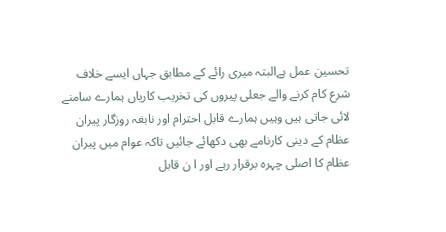تحسین عمل ہےالبتہ میری رائے کے مطابق جہاں ایسے خلاف شرع کام کرنے والے جعلی پیروں کی تخریب کاریاں ہمارے سامنے لائی جاتی ہیں وہیں ہمارے قابل احترام اور نابغہ روزگار پیران عظام کے دینی کارنامے بھی دکھائے جائیں تاکہ عوام میں پیران عظام کا اصلی چہرہ برقرار رہے اور ا ن قابل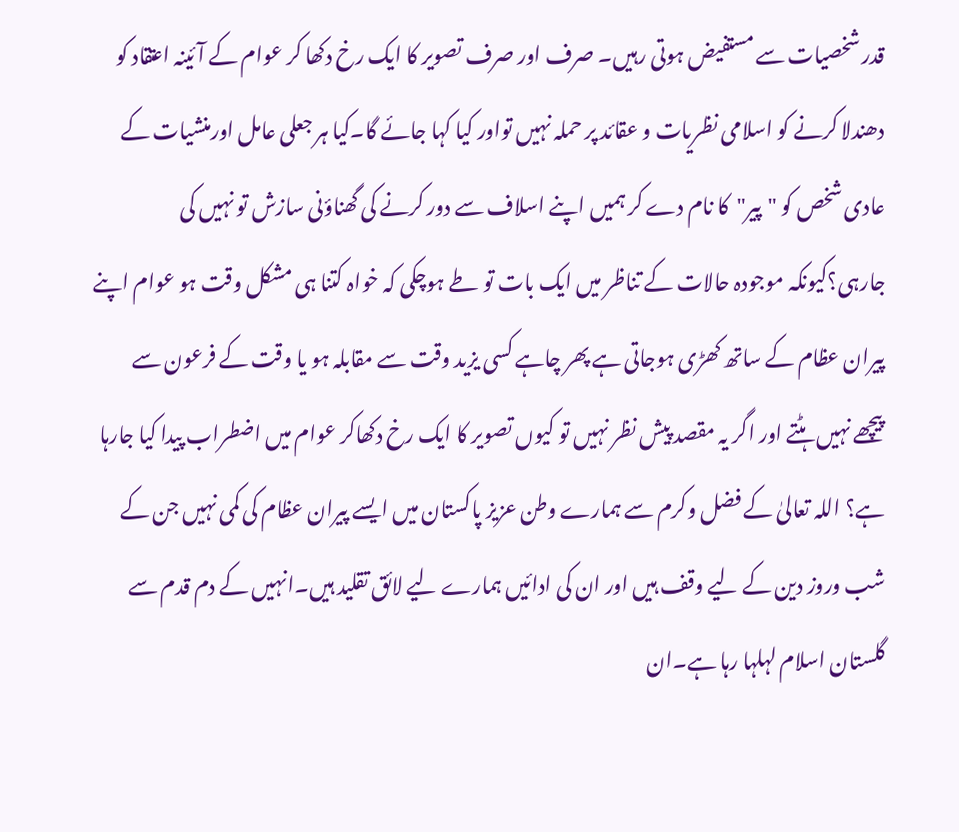قدر شخصیات سے مستفیض ہوتی رہیں۔ صرف اور صرف تصویر کا ایک رخ دکھا کر عوام کے آئینہ اعتقاد کو دھندلا کرنے کو اسلامی نظریات و عقائد پر حملہ نہیں تواور کیا کہا جائے گا۔کیا ہر جعلی عامل اورمنشیات کے عادی شخص کو "پیر"کا نام دے کر ہمیں اپنے اسلاف سے دور کرنے کی گھناؤنی سازش تو نہیں کی جارہی؟کیونکہ موجودہ حالات کے تناظر میں ایک بات تو طے ہوچکی کہ خواہ کتنا ہی مشکل وقت ہو عوام اپنے پیران عظام کے ساتھ کھڑی ہوجاتی ہے پھر چاہے کسی یزید وقت سے مقابلہ ہو یا وقت کے فرعون سے پیچھے نہیں ہٹتے اور اگر یہ مقصد پیش نظر نہیں تو کیوں تصویر کا ایک رخ دکھاکر عوام میں اضطراب پیدا کیا جارہا ہے؟ اللہ تعالیٰ کے فضل وکرم سے ہمارے وطن عزیز پاکستان میں ایسے پیران عظام کی کمی نہیں جن کے شب وروز دین کے لیے وقف ہیں اور ان کی ادائیں ہمارے لیے لائق تقلید ہیں۔انہیں کے دم قدم سے گلستان اسلام لہلہا رہا ہے۔ان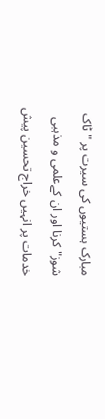مبارک ہستیوں کی سیرت پر "ٹاک شوز"کرنا اور ان کےعلمی و مذہبی خدمات پر انہیں خراج تحسین پیش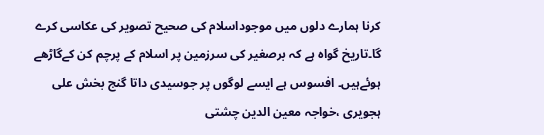کرنا ہمارے دلوں میں موجوداسلام کی صحیح تصویر کی عکاسی کرے گا۔تاریخ گواہ ہے کہ برصغیر کی سرزمین پر اسلام کے پرچم کن کےگاڑھے ہوئےہیں۔ افسوس ہے ایسے لوگوں پر جوسیدی داتا گنج بخش علی ہجویری ،خواجہ معین الدین چشتی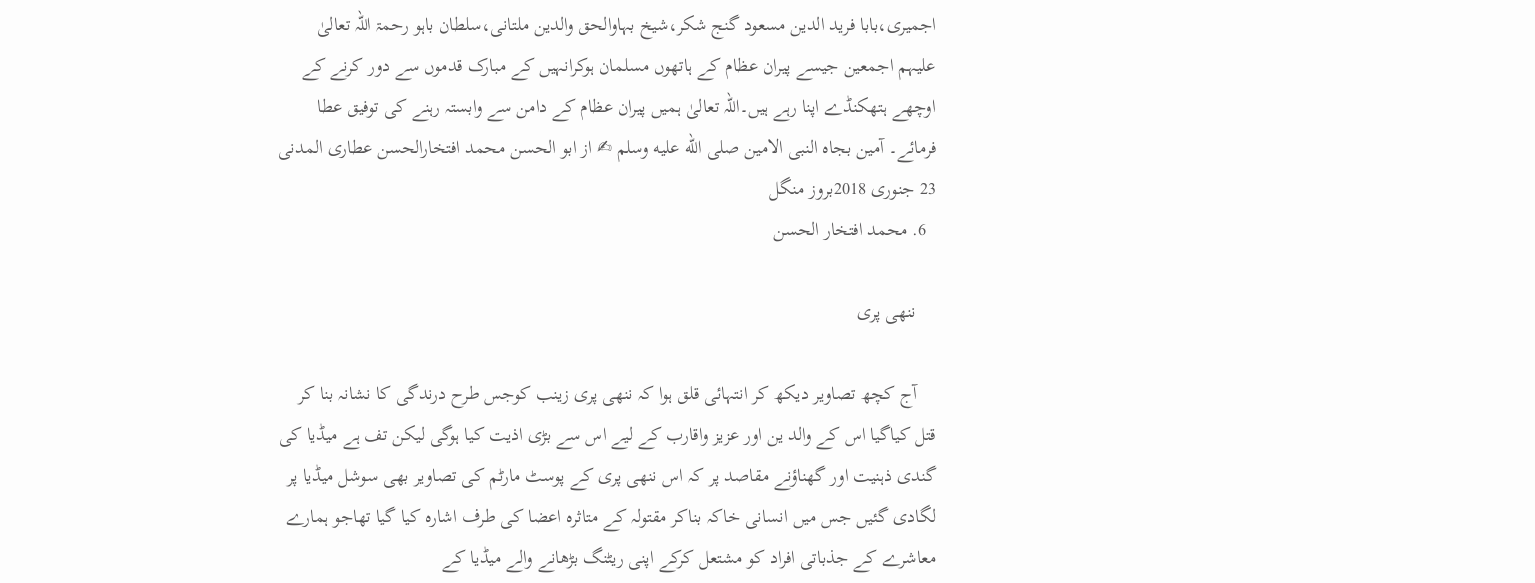اجمیری،بابا فرید الدین مسعود گنج شکر،شیخ بہاوالحق والدین ملتانی،سلطان باہو رحمۃ اللہ تعالیٰ علیہم اجمعین جیسے پیران عظام کے ہاتھوں مسلمان ہوکرانہیں کے مبارک قدموں سے دور کرنے کے اوچھے ہتھکنڈے اپنا رہے ہیں۔اللہ تعالیٰ ہمیں پیران عظام کے دامن سے وابستہ رہنے کی توفیق عطا فرمائے۔ آمین بجاہ النبی الامین صلى الله عليه وسلم ✍ از ابو الحسن محمد افتخارالحسن عطاری المدنی 23 جنوری 2018بروز منگل
  6. محمد افتخار الحسن

    ننھی پری

    آج کچھ تصاویر دیکھ کر انتہائی قلق ہوا کہ ننھی پری زینب کوجس طرح درندگی کا نشانہ بنا کر قتل کیاگیا اس کے والد ین اور عزیز واقارب کے لیے اس سے بڑی اذیت کیا ہوگی لیکن تف ہے میڈیا کی گندی ذہنیت اور گھناؤنے مقاصد پر کہ اس ننھی پری کے پوسٹ مارٹم کی تصاویر بھی سوشل میڈیا پر لگادی گئیں جس میں انسانی خاکہ بناکر مقتولہ کے متاثرہ اعضا کی طرف اشارہ کیا گیا تھاجو ہمارے معاشرے کے جذباتی افراد کو مشتعل کرکے اپنی ریٹنگ بڑھانے والے میڈیا کے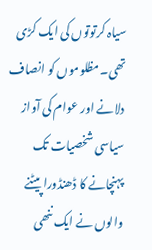سیاہ کرتوتوں کی ایک کڑی تھی۔مظلوموں کو انصاف دلانے اور عوام کی آواز سیاسی شخصیات تک پہنچانے کا ڈھنڈورا پیٹنے والوں نے ایک ننھی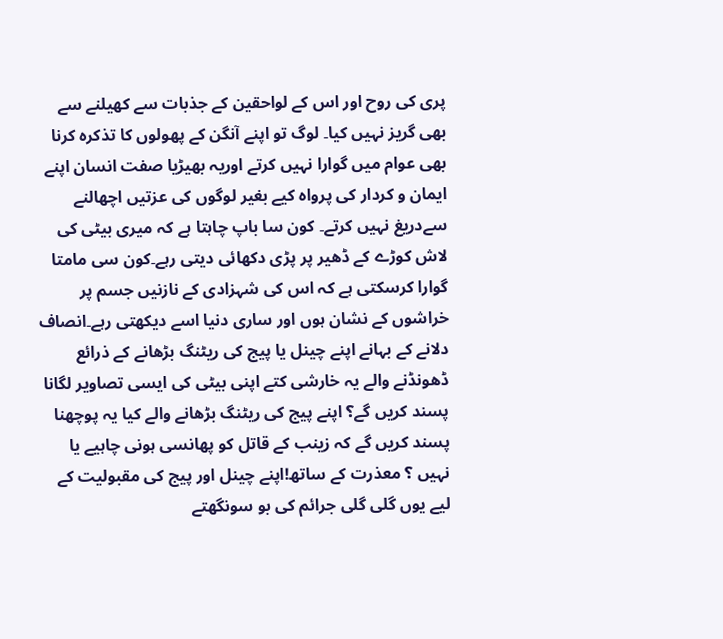پری کی روح اور اس کے لواحقین کے جذبات سے کھیلنے سے بھی گریز نہیں کیا۔ لوگ تو اپنے آنگن کے پھولوں کا تذکرہ کرنا بھی عوام میں گوارا نہیں کرتے اوریہ بھیڑیا صفت انسان اپنے ایمان و کردار کی پرواہ کیے بغیر لوگوں کی عزتیں اچھالنے سےدریغ نہیں کرتے۔ کون سا باپ چاہتا ہے کہ میری بیٹی کی لاش کوڑے کے ڈھیر پر پڑی دکھائی دیتی رہے۔کون سی مامتا گوارا کرسکتی ہے کہ اس کی شہزادی کے نازنیں جسم پر خراشوں کے نشان ہوں اور ساری دنیا اسے دیکھتی رہے۔انصاف دلانے کے بہانے اپنے چینل یا پیج کی ریٹنگ بڑھانے کے ذرائع ڈھونڈنے والے یہ خارشی کتے اپنی بیٹی کی ایسی تصاویر لگانا پسند کریں گے؟ اپنے پیج کی ریٹنگ بڑھانے والے کیا یہ پوچھنا پسند کریں گے کہ زینب کے قاتل کو پھانسی ہونی چاہیے یا نہیں ؟ معذرت کے ساتھ!اپنے چینل اور پیج کی مقبولیت کے لیے یوں گلی گلی جرائم کی بو سونگھتے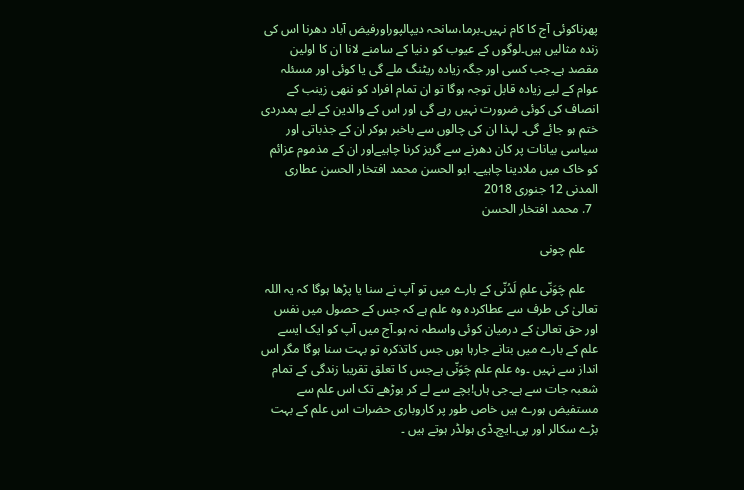پھرناکوئی آج کا کام نہیں۔برما،سانحہ دیپالپوراورفیض آباد دھرنا اس کی زندہ مثالیں ہیں۔لوگوں کے عیوب کو دنیا کے سامنے لانا ان کا اولین مقصد ہے۔جب کسی اور جگہ زیادہ ریٹنگ ملے گی یا کوئی اور مسئلہ عوام کے لیے زیادہ قابل توجہ ہوگا تو ان تمام افراد کو ننھی زینب کے انصاف کی کوئی ضرورت نہیں رہے گی اور اس کے والدین کے لیے ہمدردی ختم ہو جائے گی۔ لہذا ان کی چالوں سے باخبر ہوکر ان کے جذباتی اور سیاسی بیانات پر کان دھرنے سے گریز کرنا چاہیےاور ان کے مذموم عزائم کو خاک میں ملادینا چاہیے۔ ابو الحسن محمد افتخار الحسن عطاری المدنی 12 جنوری 2018
  7. محمد افتخار الحسن

    علم چونی

    علم چَوَنّی علمِ لَدُنّی کے بارے میں تو آپ نے سنا یا پڑھا ہوگا کہ یہ اللہ تعالیٰ کی طرف سے عطاکردہ وہ علم ہے کہ جس کے حصول میں نفس اور حق تعالیٰ کے درمیان کوئی واسطہ نہ ہو۔آج میں آپ کو ایک ایسے علم کے بارے میں بتانے جارہا ہوں جس کاتذکرہ تو بہت سنا ہوگا مگر اس انداز سے نہیں ۔وہ علم علم چَوَنّی ہےجس کا تعلق تقریبا زندگی کے تمام شعبہ جات سے ہے۔جی ہاں!بچے سے لے کر بوڑھے تک اس علم سے مستفیض ہورے ہیں خاص طور پر کاروباری حضرات اس علم کے بہت بڑے سکالر اور پی۔ایچ۔ڈی ہولڈر ہوتے ہیں ۔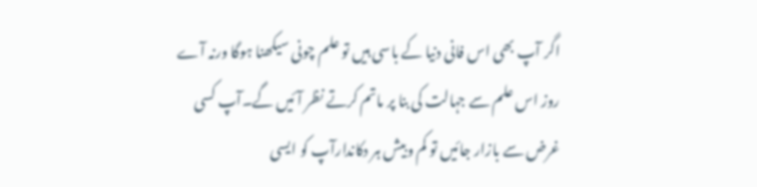اگر آپ بھی اس فانی دنیا کے باسی ہیں تو علم چونی سیکھنا ہوگا ورنہ آے روز اس علم سے جہالت کی بنا پر ماتم کرتے نظر آئیں گے۔آپ کسی غرض سے بازار جائیں تو کم وبیش ہر دکاندارآپ کو ایسی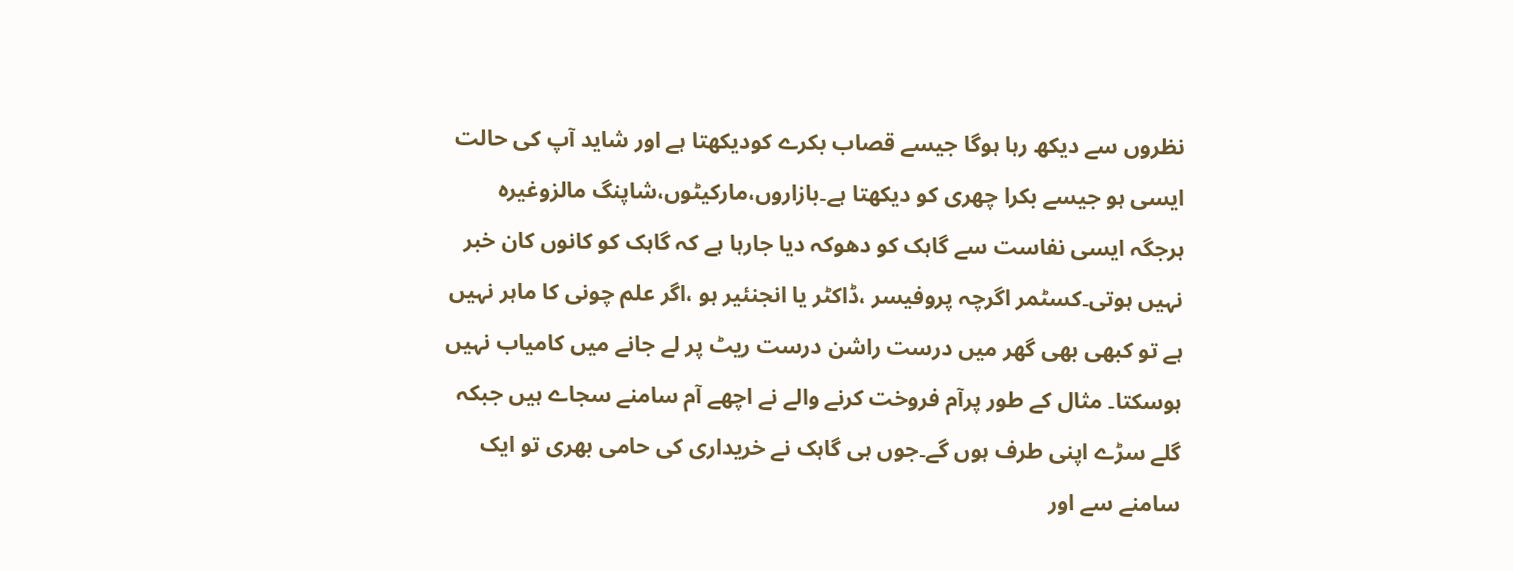نظروں سے دیکھ رہا ہوگا جیسے قصاب بکرے کودیکھتا ہے اور شاید آپ کی حالت ایسی ہو جیسے بکرا چھری کو دیکھتا ہے۔بازاروں،مارکیٹوں،شاپنگ مالزوغیرہ ہرجگہ ایسی نفاست سے گاہک کو دھوکہ دیا جارہا ہے کہ گاہک کو کانوں کان خبر نہیں ہوتی۔کسٹمر اگرچہ پروفیسر ،ڈاکٹر یا انجنئیر ہو ،اگر علم چونی کا ماہر نہیں ہے تو کبھی بھی گھر میں درست راشن درست ریٹ پر لے جانے میں کامیاب نہیں ہوسکتا۔ مثال کے طور پرآم فروخت کرنے والے نے اچھے آم سامنے سجاے ہیں جبکہ گلے سڑے اپنی طرف ہوں گے۔جوں ہی گاہک نے خریداری کی حامی بھری تو ایک سامنے سے اور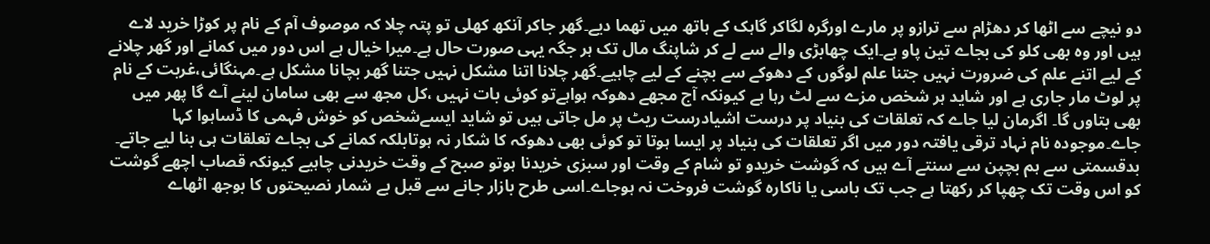دو نیچے سے اٹھا کر دھڑام سے ترازو پر مارے اورگرہ لگاکر گاہک کے ہاتھ میں تھما دیے۔گھر جاکر آنکھ کھلی تو پتہ چلا کہ موصوف آم کے نام پر کوڑا خرید لاے ہیں اور وہ بھی کلو کی بجاے تین پاو ہے۔ایک چھابڑی والے سے لے کر شاپنگ مال تک ہر جگہ یہی صورت حال ہے۔میرا خیال ہے اس دور میں کمانے اور گھر چلانے کے لیے اتنے علم کی ضرورت نہیں جتنا علم لوگوں کے دھوکے سے بچنے کے لیے چاہیے۔گھر چلانا اتنا مشکل نہیں جتنا گھر بچانا مشکل ہے۔مہنگائی،غربت کے نام پر لوٹ مار جاری ہے اور شاید ہر شخص مزے سے لٹ رہا ہے کیونکہ آج مجھے دھوکہ ہواہےتو کوئی بات نہیں ،کل مجھ سے بھی سامان لینے آے گا پھر میں بھی بتاوں گا۔ اگرمان لیا جاے کہ تعلقات کی بنیاد پر درست اشیادرست ریٹ پر مل جاتی ہیں تو شاید ایسےشخص کو خوش فہمی کا ڈساہوا کہا جاے۔موجودہ نام نہاد ترقی یافتہ دور میں اگر تعلقات کی بنیاد پر ایسا ہوتا تو کوئی بھی دھوکہ کا شکار نہ ہوتابلکہ کمانے کی بجاے تعلقات ہی بنا لیے جاتے۔ بدقسمتی سے ہم بچپن سے سنتے آے ہیں کہ گوشت خریدو تو شام کے وقت اور سبزی خریدنا ہوتو صبح کے وقت خریدنی چاہیے کیونکہ قصاب اچھے گوشت کو اس وقت تک چھپا کر رکھتا ہے جب تک باسی یا ناکارہ گوشت فروخت نہ ہوجاے۔اسی طرح بازار جانے سے قبل بے شمار نصیحتوں کا بوجھ اٹھاے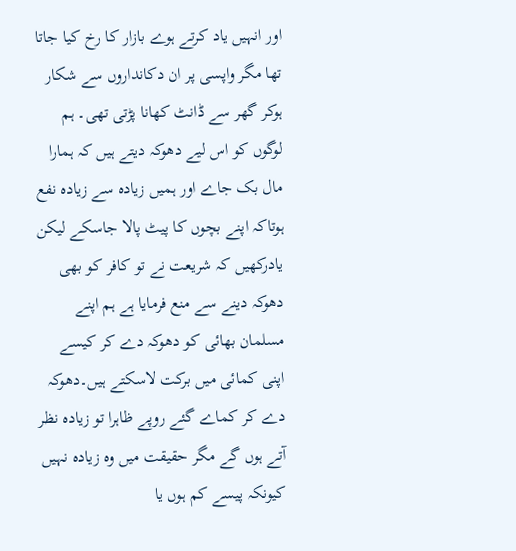اور انہیں یاد کرتے ہوے بازار کا رخ کیا جاتا تھا مگر واپسی پر ان دکانداروں سے شکار ہوکر گھر سے ڈانٹ کھانا پڑتی تھی۔ ہم لوگوں کو اس لیے دھوکہ دیتے ہیں کہ ہمارا مال بک جاے اور ہمیں زیادہ سے زیادہ نفع ہوتاکہ اپنے بچوں کا پیٹ پالا جاسکے لیکن یادرکھیں کہ شریعت نے تو کافر کو بھی دھوکہ دینے سے منع فرمایا ہے ہم اپنے مسلمان بھائی کو دھوکہ دے کر کیسے اپنی کمائی میں برکت لاسکتے ہیں۔دھوکہ دے کر کماے گئے روپے ظاہرا تو زیادہ نظر آتے ہوں گے مگر حقیقت میں وہ زیادہ نہیں کیونکہ پیسے کم ہوں یا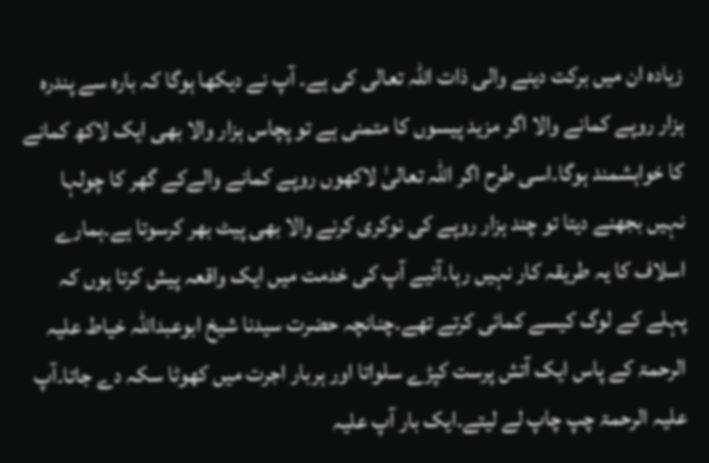زیادہ ان میں برکت دینے والی ذات اللہ تعالی کی ہے۔ آپ نے دیکھا ہوگا کہ بارہ سے پندرہ ہزار روپے کمانے والا اگر مزید پیسوں کا متمنی ہے تو پچاس ہزار والا بھی ایک لاکھ کمانے کا خواہشمند ہوگا۔اسی طرح اگر اللہ تعالیٰ لاکھوں روپے کمانے والےکے گھر کا چولہا نہیں بجھنے دیتا تو چند ہزار روپے کی نوکری کرنے والا بھی پیٹ بھر کرسوتا ہے۔ہمارے اسلاف کا یہ طریقہ کار نہیں رہا۔آئیے آپ کی خدمت میں ایک واقعہ پیش کرتا ہوں کہ پہلے کے لوگ کیسے کمائی کرتے تھے۔چنانچہ حضرت سیدنا شیخ ابوعبداللہ خیاط علیہ الرحمۃ کے پاس ایک آتش پرست کپڑے سلواتا اور ہربار اجرت میں کھوٹا سکہ دے جاتا۔آپ علیہ الرحمۃ چپ چاپ لے لیتے۔ایک بار آپ علیہ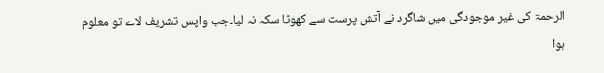الرحمۃ کی غیر موجودگی میں شاگرد نے آتش پرست سے کھوٹا سکہ نہ لیا۔جب واپس تشریف لاے تو معلوم ہوا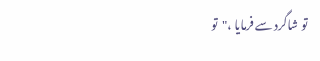تو شاگرد سے فرمایا ،"تو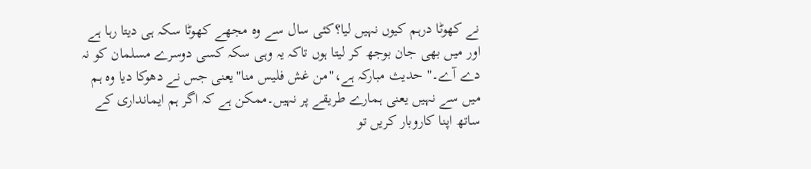نے کھوٹا درہم کیوں نہیں لیا؟کئی سال سے وہ مجھے کھوٹا سکہ ہی دیتا رہا ہے اور میں بھی جان بوجھ کر لیتا ہوں تاکہ یہ وہی سکہ کسی دوسرے مسلمان کو نہ دے آے۔" حدیث مبارکہ ہے،"من غش فلیس منا"یعنی جس نے دھوکا دیا وہ ہم میں سے نہیں یعنی ہمارے طریقے پر نہیں۔ممکن ہے کہ اگر ہم ایمانداری کے ساتھ اپنا کاروبار کریں تو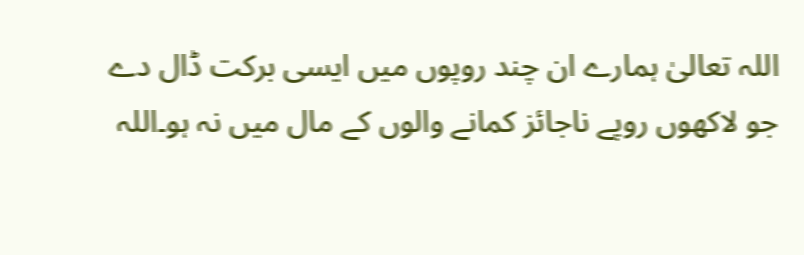اللہ تعالیٰ ہمارے ان چند روپوں میں ایسی برکت ڈال دے جو لاکھوں روپے ناجائز کمانے والوں کے مال میں نہ ہو۔اللہ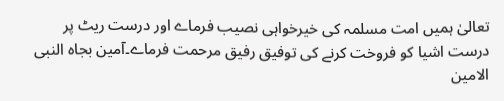تعالیٰ ہمیں امت مسلمہ کی خیرخواہی نصیب فرماے اور درست ریٹ پر درست اشیا کو فروخت کرنے کی توفیق رفیق مرحمت فرماے۔آمین بجاہ النبی الامین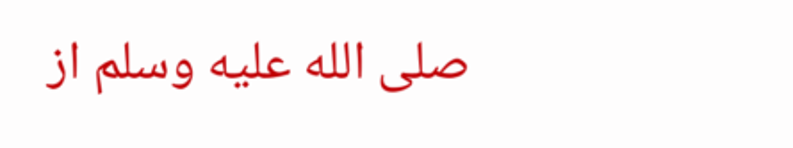صلى الله عليه وسلم از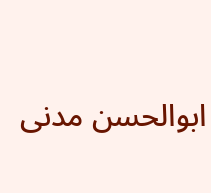ابوالحسن مدنی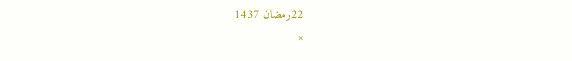22رمضان 1437
×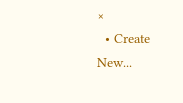×
  • Create New...